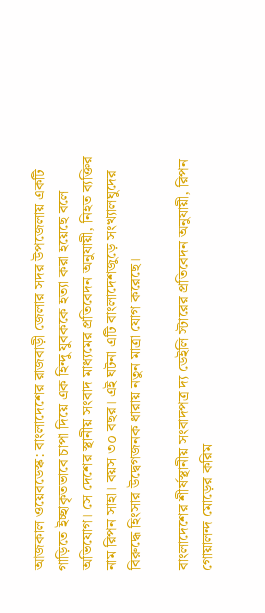আজকাল ওয়েবডেস্ক: বাংলাদেশের রাজবাড়ী জেলার সদর উপজেলায় একটি গাড়িতে ইচ্ছাকৃতভাবে চাপা দিয়ে এক হিন্দু যুবককে হত্যা করা হয়েছে বলে অভিযোগ। সে দেশের স্থানীয় সংবাদ মাধ্যমের প্রতিবেদন অনুযায়ী, নিহত ব্যক্তির নাম রিপন সাহা। বয়স ৩০ বছর। এই ঘটনা এটি বাংলাদেশজুড়ে সংখ্যালঘুদের বিরুদ্ধে হিংসার উদ্বেগজনক ধারায় নতুন মাত্রা যোগ করেছে।

বাংলাদেশের শীর্ষস্থানীয় সংবাদপত্র দ্য ডেইলি স্টারের প্রতিবেদন অনুযায়ী, রিপন গোয়ালন্দ মোড়ের করিম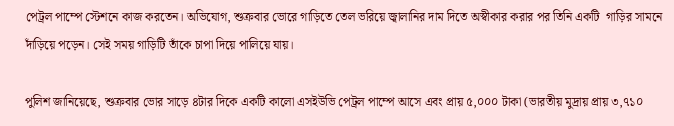পেট্রল পাম্পে স্টেশনে কাজ করতেন। অভিযোগ, শুক্রবার ভোরে গাড়িতে তেল ভরিয়ে জ্বালানির দাম দিতে অস্বীকার করার পর তিনি একটি  গাড়ির সামনে দাঁড়িয়ে পড়েন। সেই সময় গাড়িটি তাঁকে চাপা দিয়ে পালিয়ে যায়।

পুলিশ জানিয়েছে, শুক্রবার ভোর সাড়ে ৪টার দিকে একটি কালো এসইউভি পেট্রল পাম্পে আসে এবং প্রায় ৫,০০০ টাকা (ভারতীয় মুদ্রায় প্রায় ৩,৭১০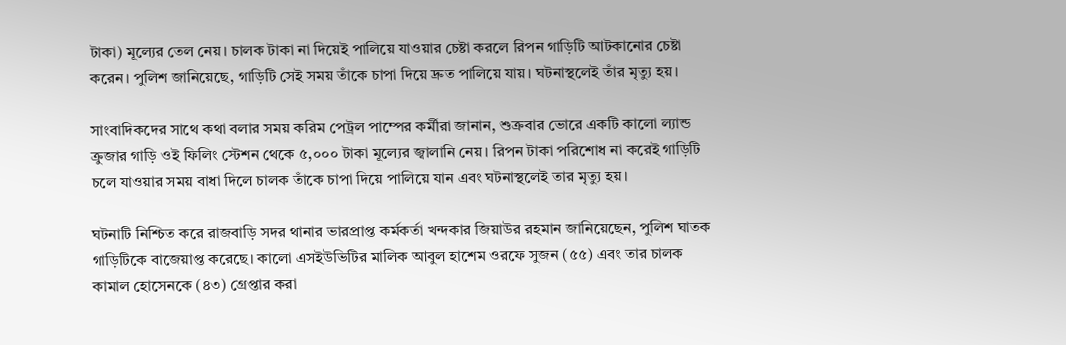টাকা) মূল্যের তেল নেয়। চালক টাকা না দিয়েই পালিয়ে যাওয়ার চেষ্টা করলে রিপন গাড়িটি আটকানোর চেষ্টা করেন। পুলিশ জানিয়েছে, গাড়িটি সেই সময় তাঁকে চাপা দিয়ে দ্রুত পালিয়ে যায়। ঘটনাস্থলেই তাঁর মৃত্যু হয়।

সাংবাদিকদের সাথে কথা বলার সময় করিম পেট্রল পাম্পের কর্মীরা জানান, শুক্রবার ভোরে একটি কালো ল্যান্ড ক্রুজার গাড়ি ওই ফিলিং স্টেশন থেকে ৫,০০০ টাকা মূল্যের জ্বালানি নেয়। রিপন টাকা পরিশোধ না করেই গাড়িটি চলে যাওয়ার সময় বাধা দিলে চালক তাঁকে চাপা দিয়ে পালিয়ে যান এবং ঘটনাস্থলেই তার মৃত্যু হয়।

ঘটনাটি নিশ্চিত করে রাজবাড়ি সদর থানার ভারপ্রাপ্ত কর্মকর্তা খন্দকার জিয়াউর রহমান জানিয়েছেন, পুলিশ ঘাতক গাড়িটিকে বাজেয়াপ্ত করেছে। কালো এসইউভিটির মালিক আবুল হাশেম ওরফে সুজন (৫৫) এবং তার চালক কামাল হোসেনকে (৪৩) গ্রেপ্তার করা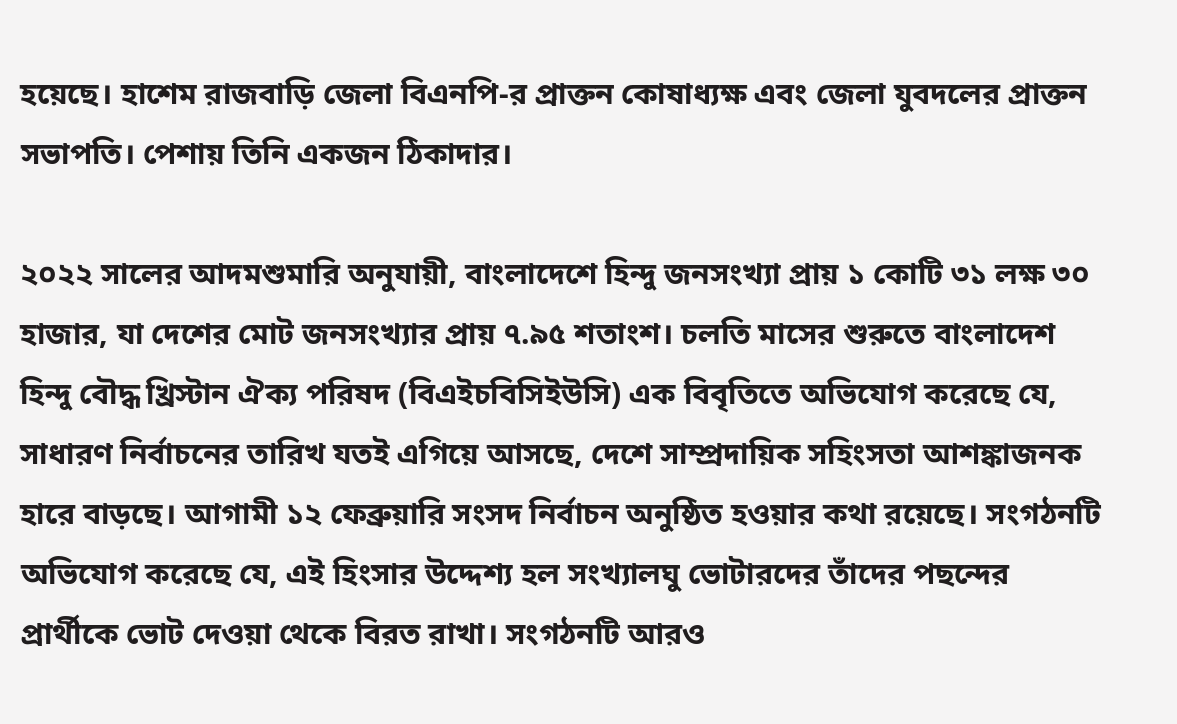হয়েছে। হাশেম রাজবাড়ি জেলা বিএনপি-র প্রাক্তন কোষাধ্যক্ষ এবং জেলা যুবদলের প্রাক্তন সভাপতি। পেশায় তিনি একজন ঠিকাদার।

২০২২ সালের আদমশুমারি অনুযায়ী, বাংলাদেশে হিন্দু জনসংখ্যা প্রায় ১ কোটি ৩১ লক্ষ ৩০ হাজার, যা দেশের মোট জনসংখ্যার প্রায় ৭.৯৫ শতাংশ। চলতি মাসের শুরুতে বাংলাদেশ হিন্দু বৌদ্ধ খ্রিস্টান ঐক্য পরিষদ (বিএইচবিসিইউসি) এক বিবৃতিতে অভিযোগ করেছে যে, সাধারণ নির্বাচনের তারিখ যতই এগিয়ে আসছে, দেশে সাম্প্রদায়িক সহিংসতা আশঙ্কাজনক হারে বাড়ছে। আগামী ১২ ফেব্রুয়ারি সংসদ নির্বাচন অনুষ্ঠিত হওয়ার কথা রয়েছে। সংগঠনটি অভিযোগ করেছে যে, এই হিংসার উদ্দেশ্য হল সংখ্যালঘু ভোটারদের তাঁদের পছন্দের প্রার্থীকে ভোট দেওয়া থেকে বিরত রাখা। সংগঠনটি আরও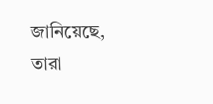জানিয়েছে, তারা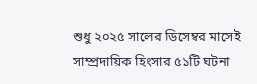শুধু ২০২৫ সালের ডিসেম্বর মাসেই সাম্প্রদায়িক হিংসার ৫১টি ঘটনা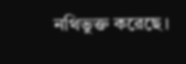নথিভুক্ত করেছে।